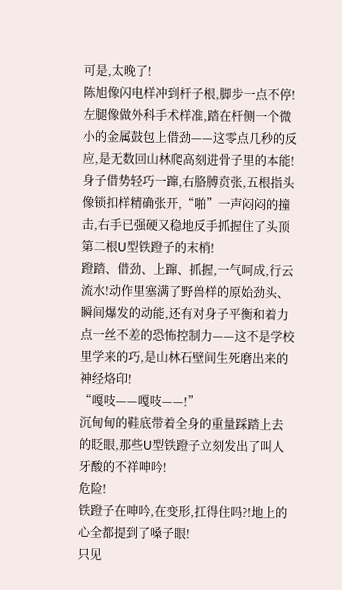可是,太晚了!
陈旭像闪电样冲到杆子根,脚步一点不停!左腿像做外科手术样准,踏在杆侧一个微小的金属鼓包上借劲——这零点几秒的反应,是无数回山林爬高刻进骨子里的本能!
身子借势轻巧一蹿,右胳膊贲张,五根指头像锁扣样精确张开,“啪”一声闷闷的撞击,右手已强硬又稳地反手抓握住了头顶第二根U型铁蹬子的末梢!
蹬踏、借劲、上蹿、抓握,一气呵成,行云流水!动作里塞满了野兽样的原始劲头、瞬间爆发的动能,还有对身子平衡和着力点一丝不差的恐怖控制力——这不是学校里学来的巧,是山林石壁间生死磨出来的神经烙印!
“嘎吱——嘎吱——!”
沉甸甸的鞋底带着全身的重量踩踏上去的眨眼,那些U型铁蹬子立刻发出了叫人牙酸的不祥呻吟!
危险!
铁蹬子在呻吟,在变形,扛得住吗?!地上的心全都提到了嗓子眼!
只见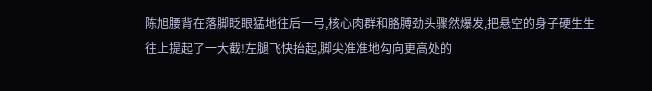陈旭腰背在落脚眨眼猛地往后一弓,核心肉群和胳膊劲头骤然爆发,把悬空的身子硬生生往上提起了一大截!左腿飞快抬起,脚尖准准地勾向更高处的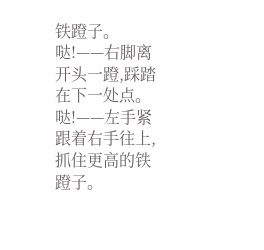铁蹬子。
哒!——右脚离开头一蹬,踩踏在下一处点。
哒!——左手紧跟着右手往上,抓住更高的铁蹬子。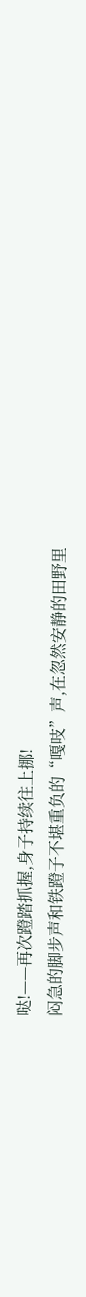哒!——再次蹬踏抓握,身子持续往上挪!
闷急的脚步声和铁蹬子不堪重负的“嘎吱”声,在忽然安静的田野里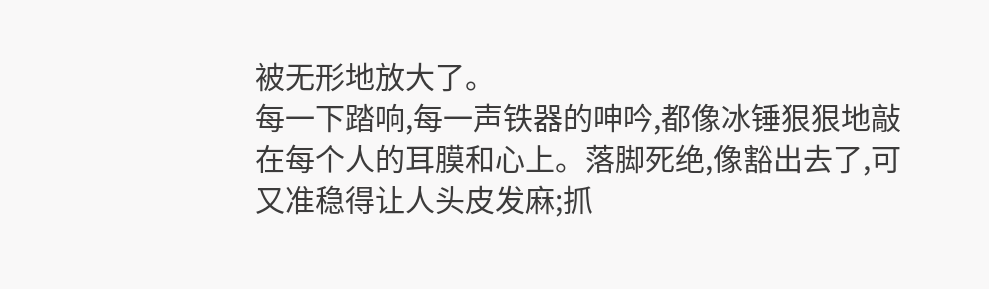被无形地放大了。
每一下踏响,每一声铁器的呻吟,都像冰锤狠狠地敲在每个人的耳膜和心上。落脚死绝,像豁出去了,可又准稳得让人头皮发麻;抓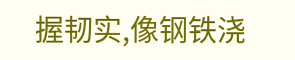握韧实,像钢铁浇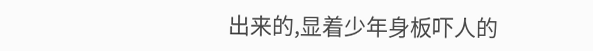出来的,显着少年身板吓人的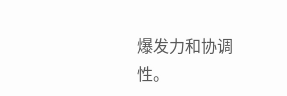爆发力和协调性。